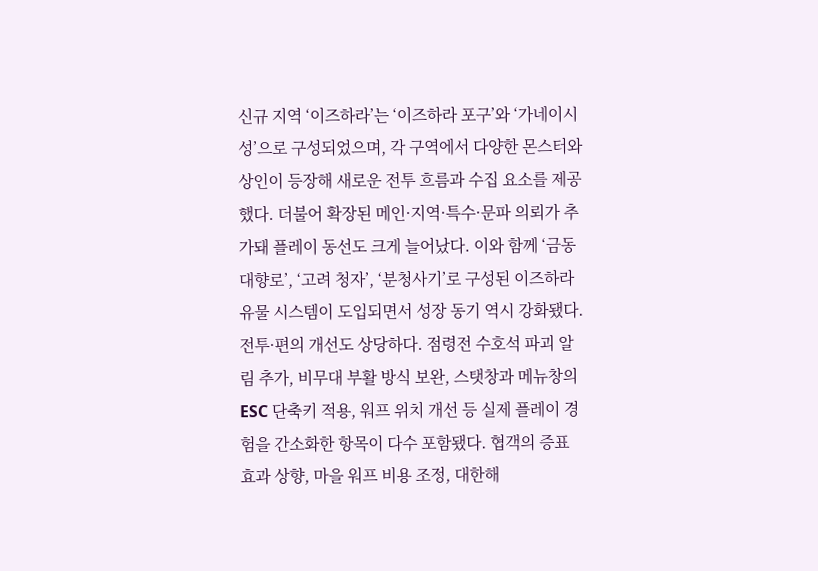신규 지역 ‘이즈하라’는 ‘이즈하라 포구’와 ‘가네이시 성’으로 구성되었으며, 각 구역에서 다양한 몬스터와 상인이 등장해 새로운 전투 흐름과 수집 요소를 제공했다. 더불어 확장된 메인·지역·특수·문파 의뢰가 추가돼 플레이 동선도 크게 늘어났다. 이와 함께 ‘금동대향로’, ‘고려 청자’, ‘분청사기’로 구성된 이즈하라 유물 시스템이 도입되면서 성장 동기 역시 강화됐다.
전투·편의 개선도 상당하다. 점령전 수호석 파괴 알림 추가, 비무대 부활 방식 보완, 스탯창과 메뉴창의 ESC 단축키 적용, 워프 위치 개선 등 실제 플레이 경험을 간소화한 항목이 다수 포함됐다. 협객의 증표 효과 상향, 마을 워프 비용 조정, 대한해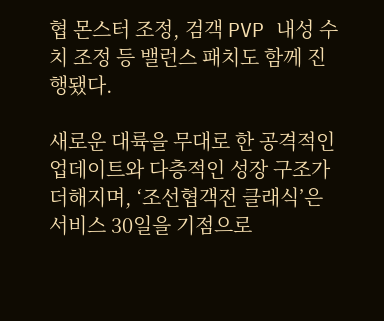협 몬스터 조정, 검객 PVP 내성 수치 조정 등 밸런스 패치도 함께 진행됐다.

새로운 대륙을 무대로 한 공격적인 업데이트와 다층적인 성장 구조가 더해지며, ‘조선협객전 클래식’은 서비스 30일을 기점으로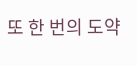또 한 번의 도약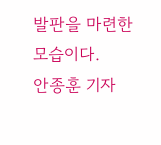발판을 마련한 모습이다.
안종훈 기자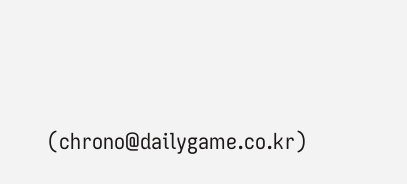(chrono@dailygame.co.kr)